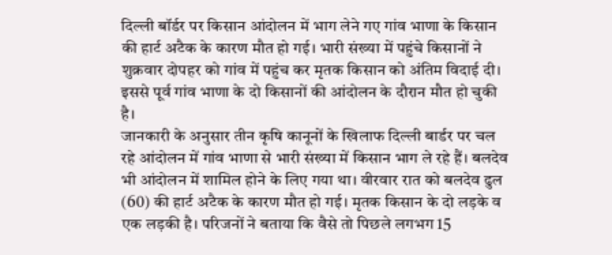दिल्ली बॉर्डर पर किसान आंदोलन में भाग लेने गए गांव भाणा के किसान की हार्ट अटैक के कारण मौत हो गई। भारी संख्या में पहुंचे किसानों ने शुक्रवार दोपहर को गांव में पहुंच कर मृतक किसान को अंतिम विदाई दी। इससे पूर्व गांव भाणा के दो किसानों की आंदोलन के दौरान मौत हो चुकी है।
जानकारी के अनुसार तीन कृषि कानूनों के खिलाफ दिल्ली बार्डर पर चल रहे आंदोलन में गांव भाणा से भारी संख्या में किसान भाग ले रहे हैं। बलदेव भी आंदोलन में शामिल होने के लिए गया था। वीरवार रात को बलदेव ढुल (60) की हार्ट अटैक के कारण मौत हो गई। मृतक किसान के दो लड़के व एक लड़की है। परिजनों ने बताया कि वैसे तो पिछले लगभग 15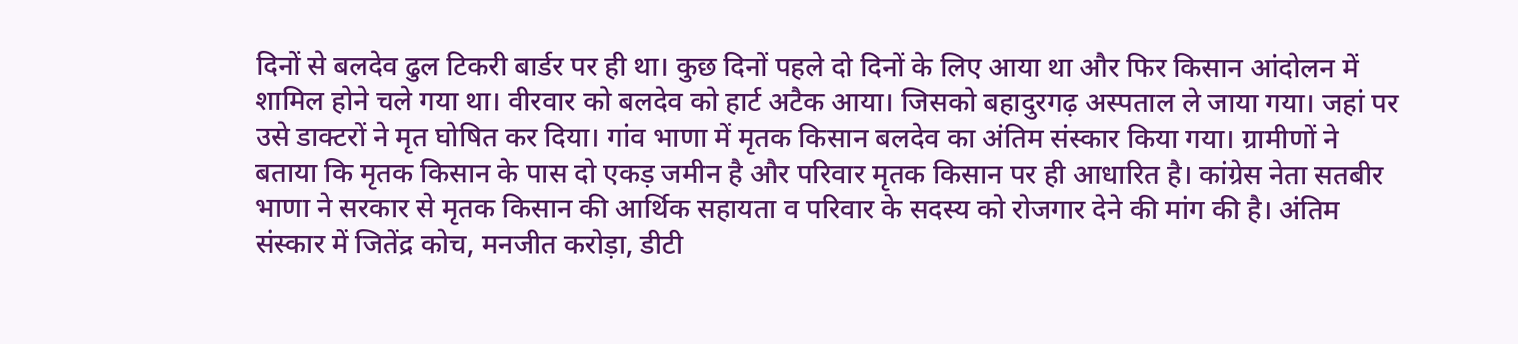दिनों से बलदेव ढुल टिकरी बार्डर पर ही था। कुछ दिनों पहले दो दिनों के लिए आया था और फिर किसान आंदोलन में शामिल होने चले गया था। वीरवार को बलदेव को हार्ट अटैक आया। जिसको बहादुरगढ़ अस्पताल ले जाया गया। जहां पर उसे डाक्टरों ने मृत घोषित कर दिया। गांव भाणा में मृतक किसान बलदेव का अंतिम संस्कार किया गया। ग्रामीणों ने बताया कि मृतक किसान के पास दो एकड़ जमीन है और परिवार मृतक किसान पर ही आधारित है। कांग्रेस नेता सतबीर भाणा ने सरकार से मृतक किसान की आर्थिक सहायता व परिवार के सदस्य को रोजगार देने की मांग की है। अंतिम संस्कार में जितेंद्र कोच, मनजीत करोड़ा, डीटी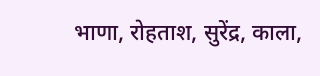भाणा, रोहताश, सुरेंद्र, काला,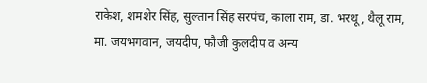राकेश, शमशेर सिंह, सुल्तान सिंह सरपंच, काला राम, डा. भरथू, थैलू राम, मा. जयभगवान, जयदीप, फौजी कुलदीप व अन्य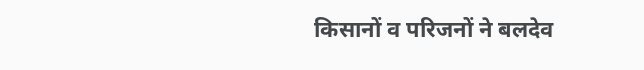किसानों व परिजनों ने बलदेव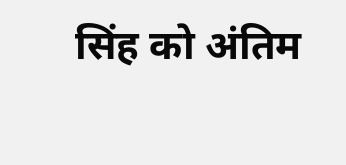सिंह को अंतिम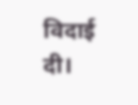विदाई दी।